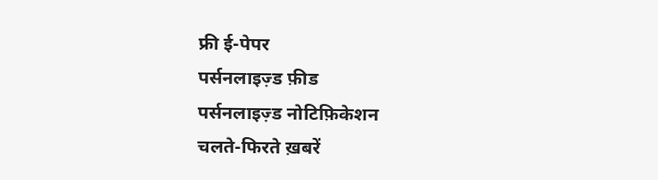फ्री ई-पेपर
पर्सनलाइज़्ड फ़ीड
पर्सनलाइज़्ड नोटिफ़िकेशन
चलते-फिरते ख़बरें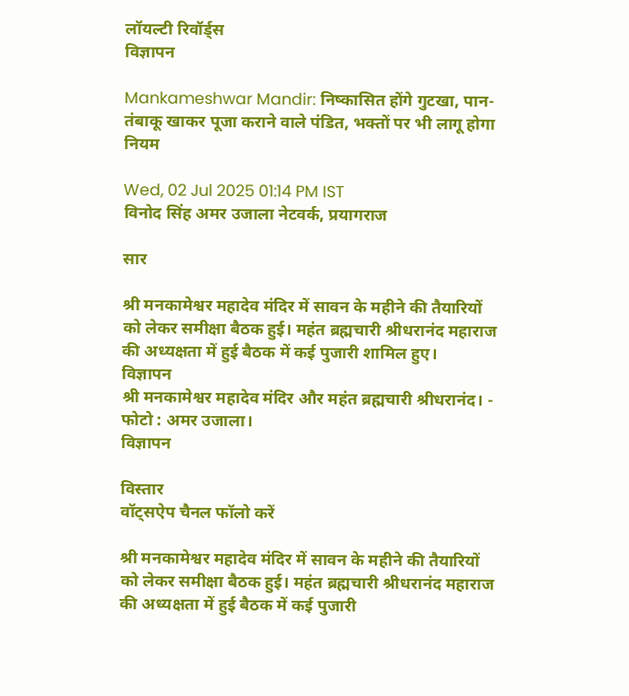लॉयल्टी रिवॉर्ड्स
विज्ञापन

Mankameshwar Mandir: निष्कासित होंगे गुटखा, पान-तंबाकू खाकर पूजा कराने वाले पंडित, भक्तों पर भी लागू होगा नियम

Wed, 02 Jul 2025 01:14 PM IST
विनोद सिंह अमर उजाला नेटवर्क, प्रयागराज

सार

श्री मनकामेश्वर महादेव मंदिर में सावन के महीने की तैयारियों को लेकर समीक्षा बैठक हुई। महंत ब्रह्मचारी श्रीधरानंद महाराज की अध्यक्षता में हुई बैठक में कई पुजारी शामिल हुए।
विज्ञापन
श्री मनकामेश्वर महादेव मंदिर और महंत ब्रह्मचारी श्रीधरानंद। - फोटो : अमर उजाला।
विज्ञापन

विस्तार
वॉट्सऐप चैनल फॉलो करें

श्री मनकामेश्वर महादेव मंदिर में सावन के महीने की तैयारियों को लेकर समीक्षा बैठक हुई। महंत ब्रह्मचारी श्रीधरानंद महाराज की अध्यक्षता में हुई बैठक में कई पुजारी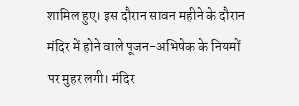शामिल हुए। इस दौरान सावन महीने के दौरान मंदिर में होने वाले पूजन-अभिषेक के नियमों पर मुहर लगी। मंदिर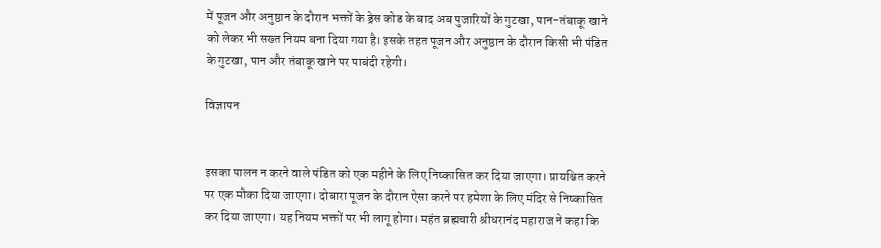में पूजन और अनुष्ठान के दौरान भक्तों के ड्रेस कोड के बाद अब पुजारियों के गुटखा, पान-तंबाकू खाने को लेकर भी सख्त नियम बना दिया गया है। इसके तहत पूजन और अनुष्ठान के दौरान किसी भी पंडित के गुटखा, पान और तंबाकू खाने पर पाबंदी रहेगी।

विज्ञापन


इसका पालन न करने वाले पंडित को एक महीने के लिए निष्कासित कर दिया जाएगा। प्रायश्चित करने पर एक मौका दिया जाएगा। दोबारा पूजन के दौरान ऐसा करने पर हमेशा के लिए मंदिर से निष्कासित कर दिया जाएगा। यह नियम भक्तों पर भी लागू होगा। महंत ब्रह्मचारी श्रीधरानंद महाराज ने कहा कि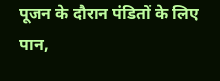पूजन के दौरान पंडितों के लिए पान,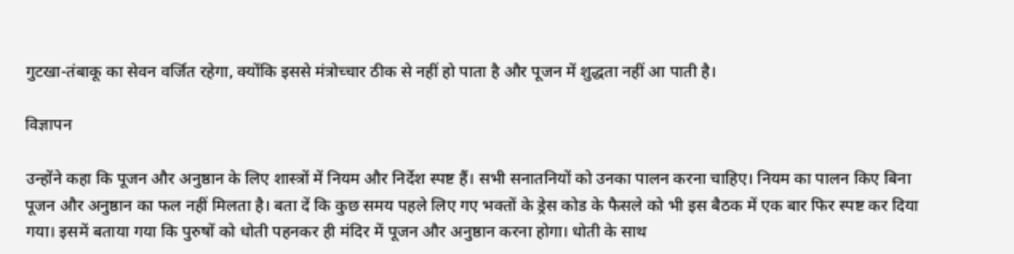गुटखा-तंबाकू का सेवन वर्जित रहेगा, क्योंकि इससे मंत्रोच्चार ठीक से नहीं हो पाता है और पूजन में शुद्धता नहीं आ पाती है।

विज्ञापन

उन्होंने कहा कि पूजन और अनुष्ठान के लिए शास्त्रों में नियम और निर्देश स्पष्ट हैं। सभी सनातनियों को उनका पालन करना चाहिए। नियम का पालन किए बिना पूजन और अनुष्ठान का फल नहीं मिलता है। बता दें कि कुछ समय पहले लिए गए भक्तों के ड्रेस कोड के फैसले को भी इस बैठक में एक बार फिर स्पष्ट कर दिया गया। इसमें बताया गया कि पुरुषों को धोती पहनकर ही मंदिर में पूजन और अनुष्ठान करना होगा। धोती के साथ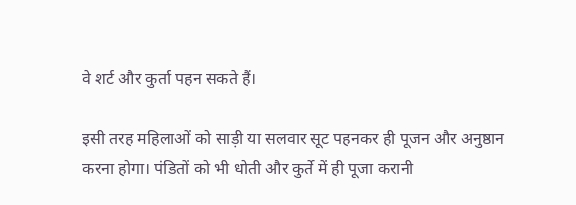वे शर्ट और कुर्ता पहन सकते हैं।

इसी तरह महिलाओं को साड़ी या सलवार सूट पहनकर ही पूजन और अनुष्ठान करना होगा। पंडितों को भी धोती और कुर्ते में ही पूजा करानी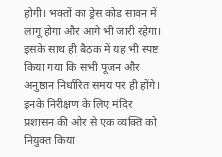होगी। भक्तों का ड्रेस कोड सावन में लागू होगा और आगे भी जारी रहेगा। इसके साथ ही बैठक में यह भी स्पष्ट किया गया कि सभी पूजन और अनुष्ठान निर्धारित समय पर ही होंगे। इनके निरीक्षण के लिए मंदिर प्रशासन की ओर से एक व्यक्ति को नियुक्त किया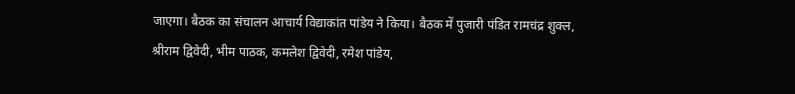जाएगा। बैठक का संचालन आचार्य विद्याकांत पांडेय ने किया। बैठक में पुजारी पंडित रामचंद्र शुक्ल, श्रीराम द्विवेदी, भीम पाठक, कमलेश द्विवेदी, रमेश पांडेय,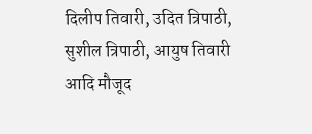दिलीप तिवारी, उदित त्रिपाठी, सुशील त्रिपाठी, आयुष तिवारी आदि मौजूद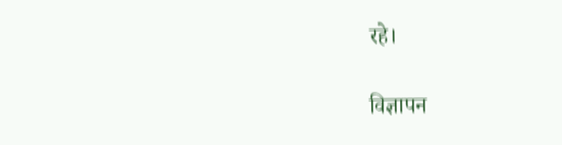रहे।

विज्ञापन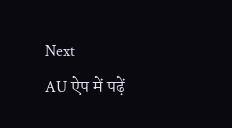Next
AU ऐप में पढ़ें